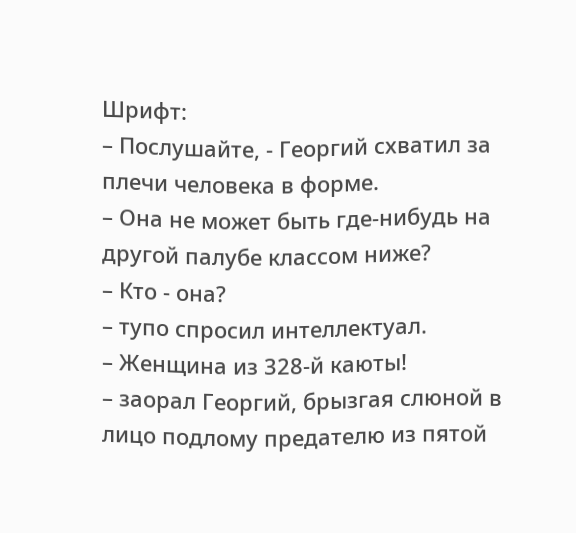Шрифт:
– Послушайте, - Георгий схватил за плечи человека в форме.
– Она не может быть где-нибудь на другой палубе классом ниже?
– Кто - она?
– тупо спросил интеллектуал.
– Женщина из 328-й каюты!
– заорал Георгий, брызгая слюной в лицо подлому предателю из пятой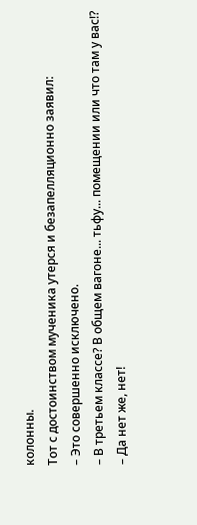колонны.
Тот с достоинством мученика утерся и безапелляционно заявил:
– Это совершенно исключено.
– В третьем классе? В общем вагоне... тьфу... помещении или что там у вас!?
– Да нет же, нет!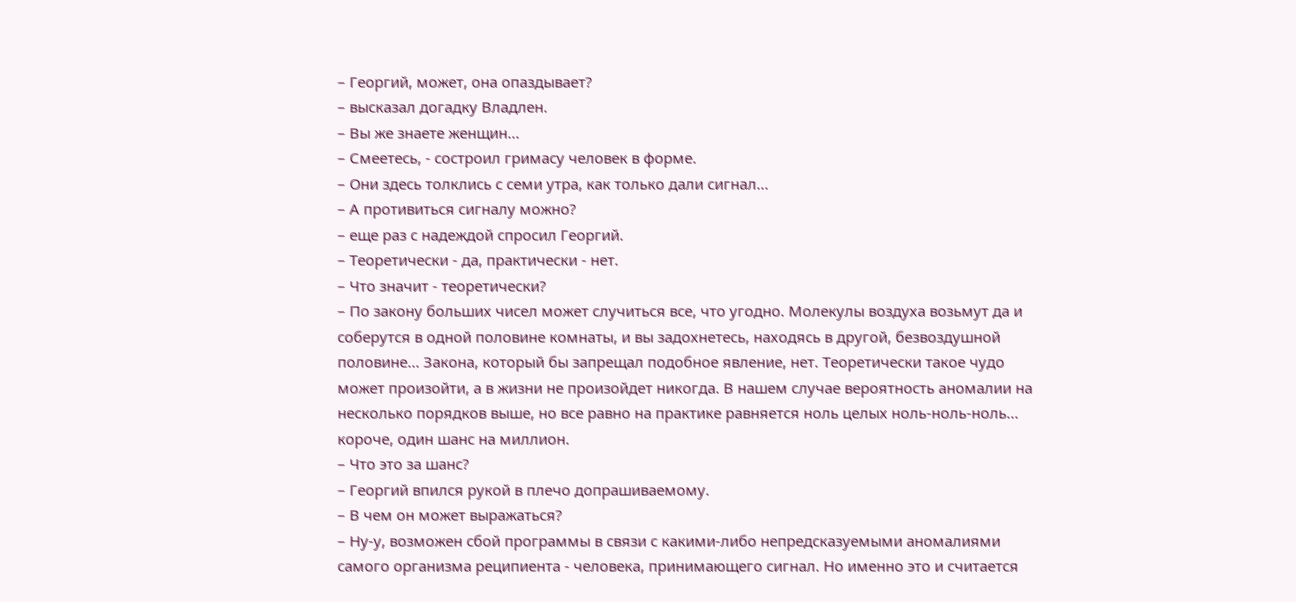– Георгий, может, она опаздывает?
– высказал догадку Владлен.
– Вы же знаете женщин...
– Смеетесь, - состроил гримасу человек в форме.
– Они здесь толклись с семи утра, как только дали сигнал...
– А противиться сигналу можно?
– еще раз с надеждой спросил Георгий.
– Теоретически - да, практически - нет.
– Что значит - теоретически?
– По закону больших чисел может случиться все, что угодно. Молекулы воздуха возьмут да и соберутся в одной половине комнаты, и вы задохнетесь, находясь в другой, безвоздушной половине... Закона, который бы запрещал подобное явление, нет. Теоретически такое чудо может произойти, а в жизни не произойдет никогда. В нашем случае вероятность аномалии на несколько порядков выше, но все равно на практике равняется ноль целых ноль-ноль-ноль... короче, один шанс на миллион.
– Что это за шанс?
– Георгий впился рукой в плечо допрашиваемому.
– В чем он может выражаться?
– Ну-у, возможен сбой программы в связи с какими-либо непредсказуемыми аномалиями самого организма реципиента - человека, принимающего сигнал. Но именно это и считается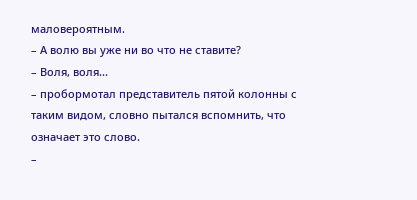маловероятным.
– А волю вы уже ни во что не ставите?
– Воля, воля...
– пробормотал представитель пятой колонны с таким видом, словно пытался вспомнить, что означает это слово.
–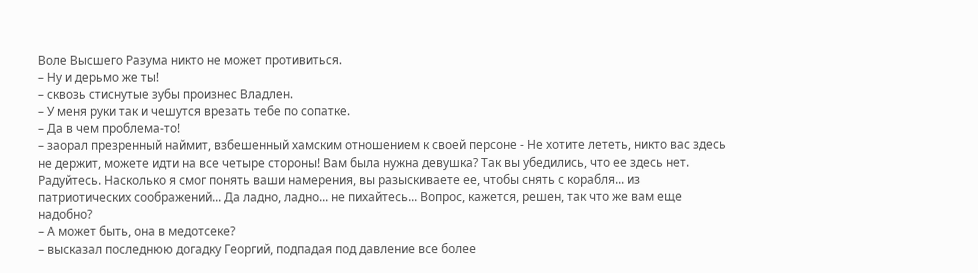Воле Высшего Разума никто не может противиться.
– Ну и дерьмо же ты!
– сквозь стиснутые зубы произнес Владлен.
– У меня руки так и чешутся врезать тебе по сопатке.
– Да в чем проблема-то!
– заорал презренный наймит, взбешенный хамским отношением к своей персоне - Не хотите лететь, никто вас здесь не держит, можете идти на все четыре стороны! Вам была нужна девушка? Так вы убедились, что ее здесь нет. Радуйтесь. Насколько я смог понять ваши намерения, вы разыскиваете ее, чтобы снять с корабля... из патриотических соображений... Да ладно, ладно... не пихайтесь... Вопрос, кажется, решен, так что же вам еще надобно?
– А может быть, она в медотсеке?
– высказал последнюю догадку Георгий, подпадая под давление все более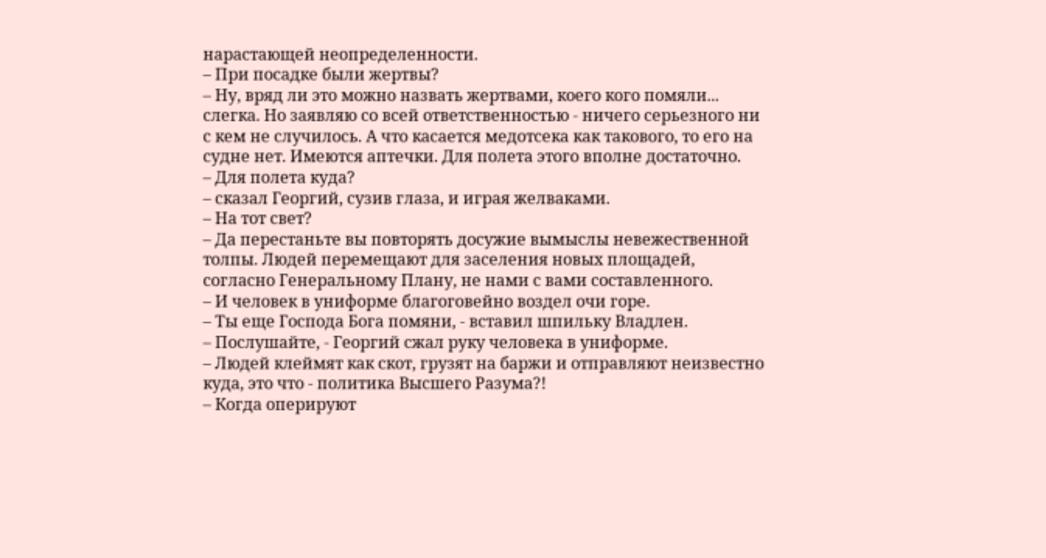нарастающей неопределенности.
– При посадке были жертвы?
– Ну, вряд ли это можно назвать жертвами, коего кого помяли... слегка. Но заявляю со всей ответственностью - ничего серьезного ни с кем не случилось. А что касается медотсека как такового, то его на судне нет. Имеются аптечки. Для полета этого вполне достаточно.
– Для полета куда?
– сказал Георгий, сузив глаза, и играя желваками.
– На тот свет?
– Да перестаньте вы повторять досужие вымыслы невежественной толпы. Людей перемещают для заселения новых площадей, согласно Генеральному Плану, не нами с вами составленного.
– И человек в униформе благоговейно воздел очи горе.
– Ты еще Господа Бога помяни, - вставил шпильку Владлен.
– Послушайте, - Георгий сжал руку человека в униформе.
– Людей клеймят как скот, грузят на баржи и отправляют неизвестно куда, это что - политика Высшего Разума?!
– Когда оперируют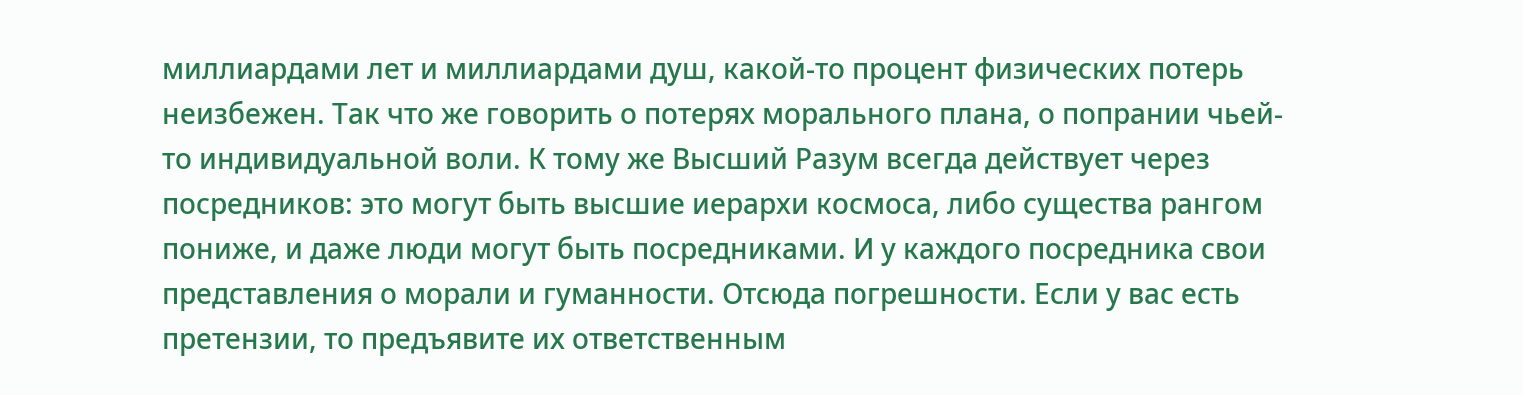миллиардами лет и миллиардами душ, какой-то процент физических потерь неизбежен. Так что же говорить о потерях морального плана, о попрании чьей-то индивидуальной воли. К тому же Высший Разум всегда действует через посредников: это могут быть высшие иерархи космоса, либо существа рангом пониже, и даже люди могут быть посредниками. И у каждого посредника свои представления о морали и гуманности. Отсюда погрешности. Если у вас есть претензии, то предъявите их ответственным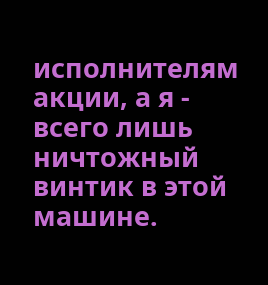исполнителям акции, а я - всего лишь ничтожный винтик в этой машине.